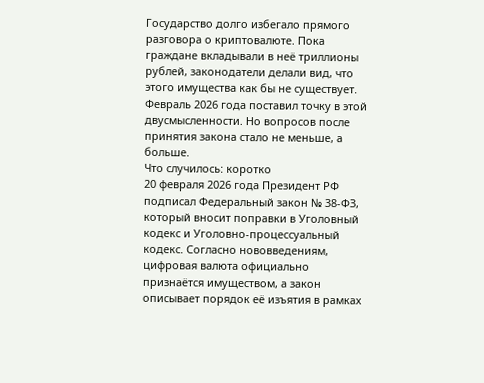Государство долго избегало прямого разговора о криптовалюте. Пока граждане вкладывали в неё триллионы рублей, законодатели делали вид, что этого имущества как бы не существует. Февраль 2026 года поставил точку в этой двусмысленности. Но вопросов после принятия закона стало не меньше, а больше.
Что случилось: коротко
20 февраля 2026 года Президент РФ подписал Федеральный закон № 38-ФЗ, который вносит поправки в Уголовный кодекс и Уголовно-процессуальный кодекс. Согласно нововведениям, цифровая валюта официально признаётся имуществом, а закон описывает порядок её изъятия в рамках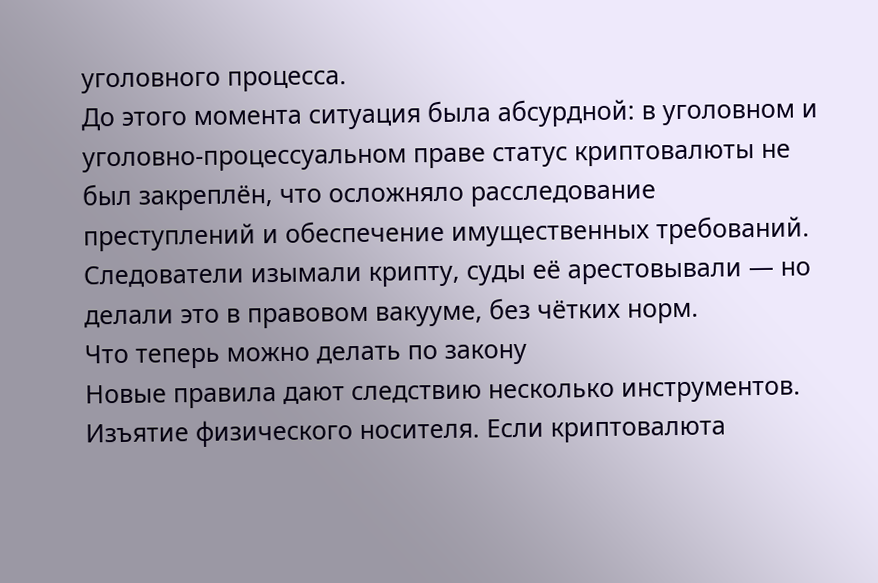уголовного процесса.
До этого момента ситуация была абсурдной: в уголовном и уголовно-процессуальном праве статус криптовалюты не был закреплён, что осложняло расследование преступлений и обеспечение имущественных требований. Следователи изымали крипту, суды её арестовывали — но делали это в правовом вакууме, без чётких норм.
Что теперь можно делать по закону
Новые правила дают следствию несколько инструментов.
Изъятие физического носителя. Если криптовалюта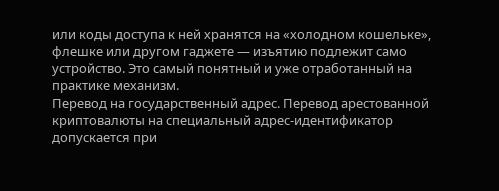или коды доступа к ней хранятся на «холодном кошельке», флешке или другом гаджете — изъятию подлежит само устройство. Это самый понятный и уже отработанный на практике механизм.
Перевод на государственный адрес. Перевод арестованной криптовалюты на специальный адрес-идентификатор допускается при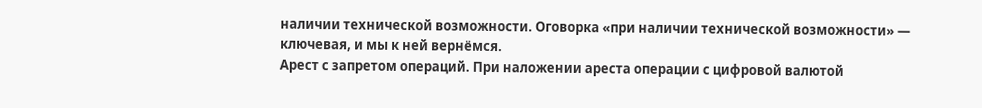наличии технической возможности. Оговорка «при наличии технической возможности» — ключевая, и мы к ней вернёмся.
Арест с запретом операций. При наложении ареста операции с цифровой валютой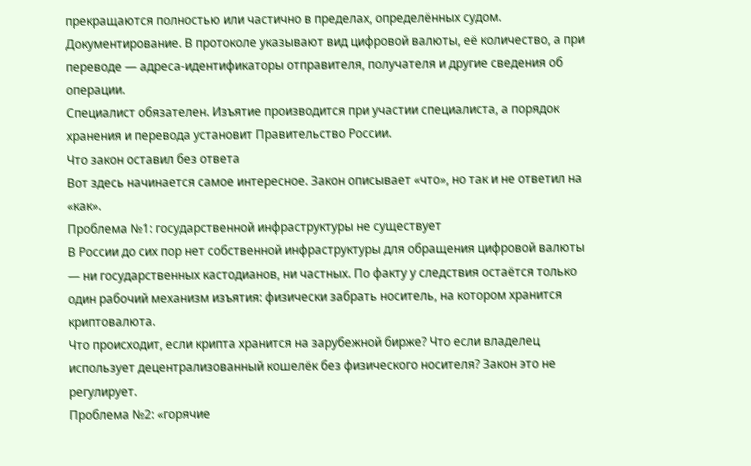прекращаются полностью или частично в пределах, определённых судом.
Документирование. В протоколе указывают вид цифровой валюты, её количество, а при переводе — адреса-идентификаторы отправителя, получателя и другие сведения об операции.
Специалист обязателен. Изъятие производится при участии специалиста, а порядок хранения и перевода установит Правительство России.
Что закон оставил без ответа
Вот здесь начинается самое интересное. Закон описывает «что», но так и не ответил на «как».
Проблема №1: государственной инфраструктуры не существует
В России до сих пор нет собственной инфраструктуры для обращения цифровой валюты — ни государственных кастодианов, ни частных. По факту у следствия остаётся только один рабочий механизм изъятия: физически забрать носитель, на котором хранится криптовалюта.
Что происходит, если крипта хранится на зарубежной бирже? Что если владелец использует децентрализованный кошелёк без физического носителя? Закон это не регулирует.
Проблема №2: «горячие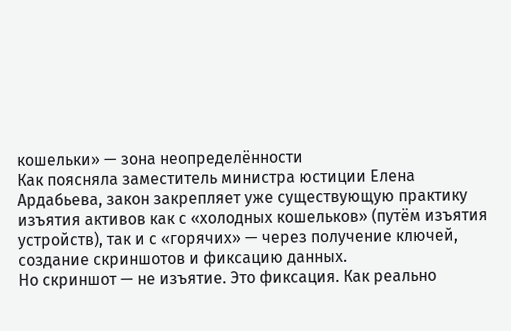кошельки» — зона неопределённости
Как поясняла заместитель министра юстиции Елена Ардабьева, закон закрепляет уже существующую практику изъятия активов как с «холодных кошельков» (путём изъятия устройств), так и с «горячих» — через получение ключей, создание скриншотов и фиксацию данных.
Но скриншот — не изъятие. Это фиксация. Как реально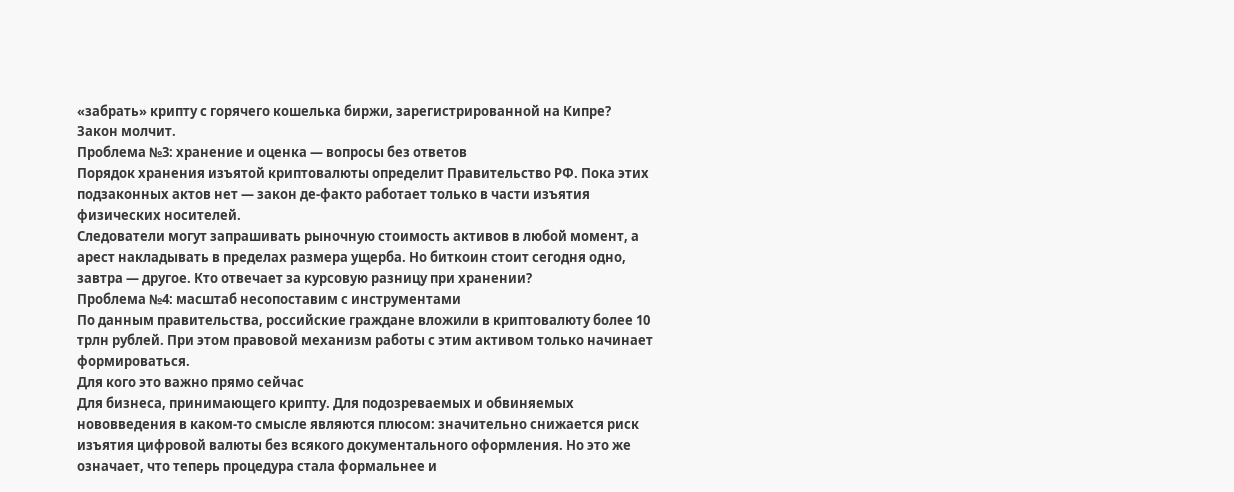«забрать» крипту с горячего кошелька биржи, зарегистрированной на Кипре? Закон молчит.
Проблема №3: хранение и оценка — вопросы без ответов
Порядок хранения изъятой криптовалюты определит Правительство РФ. Пока этих подзаконных актов нет — закон де-факто работает только в части изъятия физических носителей.
Следователи могут запрашивать рыночную стоимость активов в любой момент, а арест накладывать в пределах размера ущерба. Но биткоин стоит сегодня одно, завтра — другое. Кто отвечает за курсовую разницу при хранении?
Проблема №4: масштаб несопоставим с инструментами
По данным правительства, российские граждане вложили в криптовалюту более 10 трлн рублей. При этом правовой механизм работы с этим активом только начинает формироваться.
Для кого это важно прямо сейчас
Для бизнеса, принимающего крипту. Для подозреваемых и обвиняемых нововведения в каком-то смысле являются плюсом: значительно снижается риск изъятия цифровой валюты без всякого документального оформления. Но это же означает, что теперь процедура стала формальнее и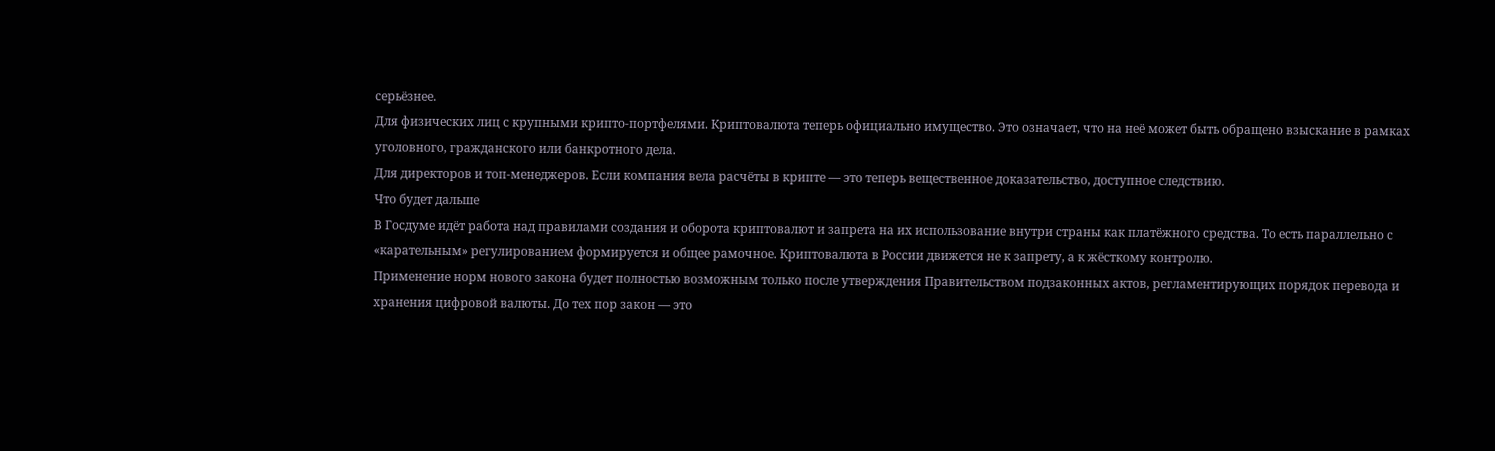серьёзнее.
Для физических лиц с крупными крипто-портфелями. Криптовалюта теперь официально имущество. Это означает, что на неё может быть обращено взыскание в рамках уголовного, гражданского или банкротного дела.
Для директоров и топ-менеджеров. Если компания вела расчёты в крипте — это теперь вещественное доказательство, доступное следствию.
Что будет дальше
В Госдуме идёт работа над правилами создания и оборота криптовалют и запрета на их использование внутри страны как платёжного средства. То есть параллельно с «карательным» регулированием формируется и общее рамочное. Криптовалюта в России движется не к запрету, а к жёсткому контролю.
Применение норм нового закона будет полностью возможным только после утверждения Правительством подзаконных актов, регламентирующих порядок перевода и хранения цифровой валюты. До тех пор закон — это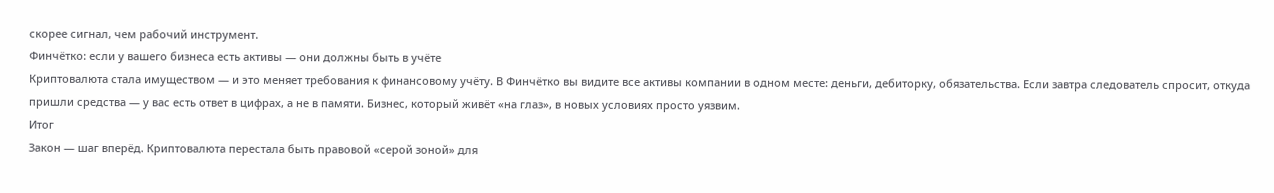скорее сигнал, чем рабочий инструмент.
Финчётко: если у вашего бизнеса есть активы — они должны быть в учёте
Криптовалюта стала имуществом — и это меняет требования к финансовому учёту. В Финчётко вы видите все активы компании в одном месте: деньги, дебиторку, обязательства. Если завтра следователь спросит, откуда пришли средства — у вас есть ответ в цифрах, а не в памяти. Бизнес, который живёт «на глаз», в новых условиях просто уязвим.
Итог
Закон — шаг вперёд. Криптовалюта перестала быть правовой «серой зоной» для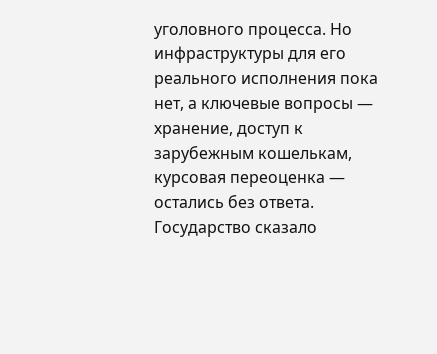уголовного процесса. Но инфраструктуры для его реального исполнения пока нет, а ключевые вопросы — хранение, доступ к зарубежным кошелькам, курсовая переоценка — остались без ответа.
Государство сказало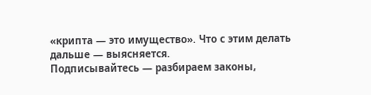«крипта — это имущество». Что с этим делать дальше — выясняется.
Подписывайтесь — разбираем законы,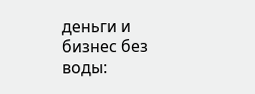деньги и бизнес без воды: